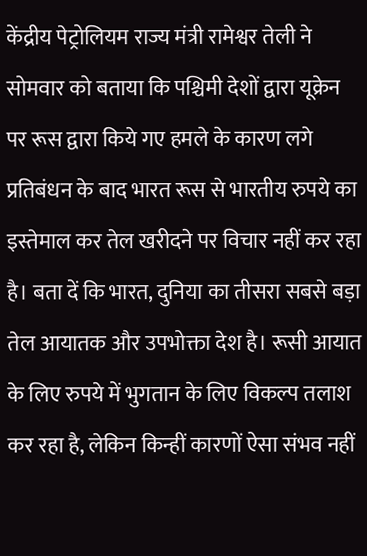केंद्रीय पेट्रोलियम राज्य मंत्री रामेश्वर तेली ने सोमवार को बताया कि पश्चिमी देशों द्वारा यूक्रेन पर रूस द्वारा किये गए हमले के कारण लगे प्रतिबंधन के बाद भारत रूस से भारतीय रुपये का इस्तेमाल कर तेल खरीदने पर विचार नहीं कर रहा है। बता दें कि भारत, दुनिया का तीसरा सबसे बड़ा तेल आयातक और उपभोक्ता देश है। रूसी आयात के लिए रुपये में भुगतान के लिए विकल्प तलाश कर रहा है, लेकिन किन्हीं कारणों ऐसा संभव नहीं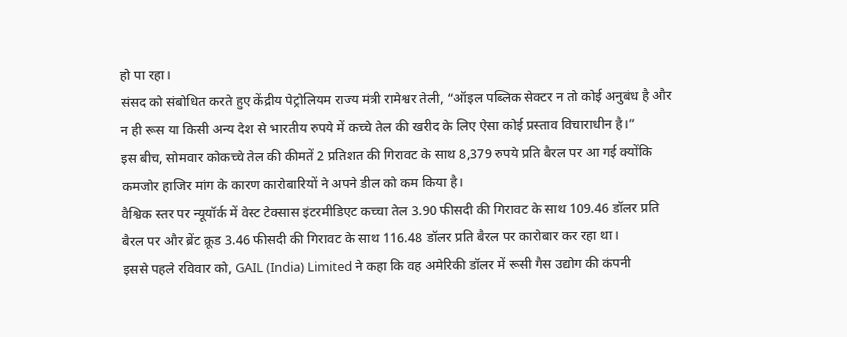हो पा रहा।
संसद को संबोधित करते हुए केंद्रीय पेट्रोलियम राज्य मंत्री रामेश्वर तेली, “ऑइल पब्लिक सेक्टर न तो कोई अनुबंध है और न ही रूस या किसी अन्य देश से भारतीय रुपये में कच्चे तेल की खरीद के लिए ऐसा कोई प्रस्ताव विचाराधीन है।”
इस बीच, सोमवार कोकच्चे तेल की कीमतें 2 प्रतिशत की गिरावट के साथ 8,379 रुपये प्रति बैरल पर आ गई क्योंकि कमजोर हाजिर मांग के कारण कारोबारियों ने अपने डील को कम किया है।
वैश्विक स्तर पर न्यूयॉर्क में वेस्ट टेक्सास इंटरमीडिएट कच्चा तेल 3.90 फीसदी की गिरावट के साथ 109.46 डॉलर प्रति बैरल पर और ब्रेंट क्रूड 3.46 फीसदी की गिरावट के साथ 116.48 डॉलर प्रति बैरल पर कारोबार कर रहा था।
इससे पहले रविवार को, GAIL (India) Limited ने कहा कि वह अमेरिकी डॉलर में रूसी गैस उद्योग की कंपनी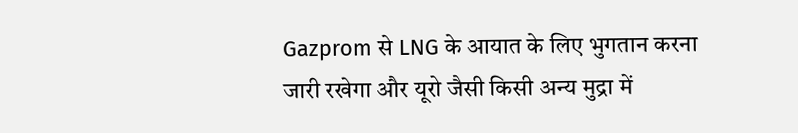Gazprom से LNG के आयात के लिए भुगतान करना जारी रखेगा और यूरो जैसी किसी अन्य मुद्रा में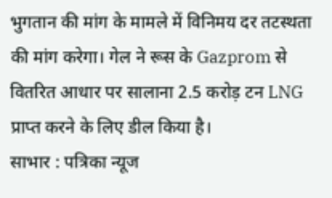भुगतान की मांग के मामले में विनिमय दर तटस्थता की मांग करेगा। गेल ने रूस के Gazprom से वितरित आधार पर सालाना 2.5 करोड़ टन LNG प्राप्त करने के लिए डील किया है।
साभार : पत्रिका न्यूज